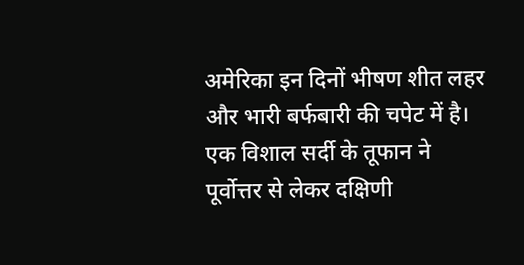अमेरिका इन दिनों भीषण शीत लहर और भारी बर्फबारी की चपेट में है। एक विशाल सर्दी के तूफान ने पूर्वोत्तर से लेकर दक्षिणी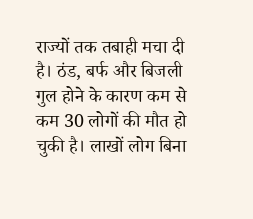राज्यों तक तबाही मचा दी है। ठंड, बर्फ और बिजली गुल होने के कारण कम से कम 30 लोगों की मौत हो चुकी है। लाखों लोग बिना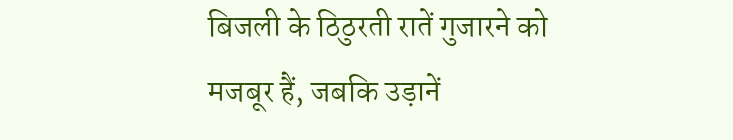बिजली के ठिठुरती रातें गुजारने को मजबूर हैं, जबकि उड़ानें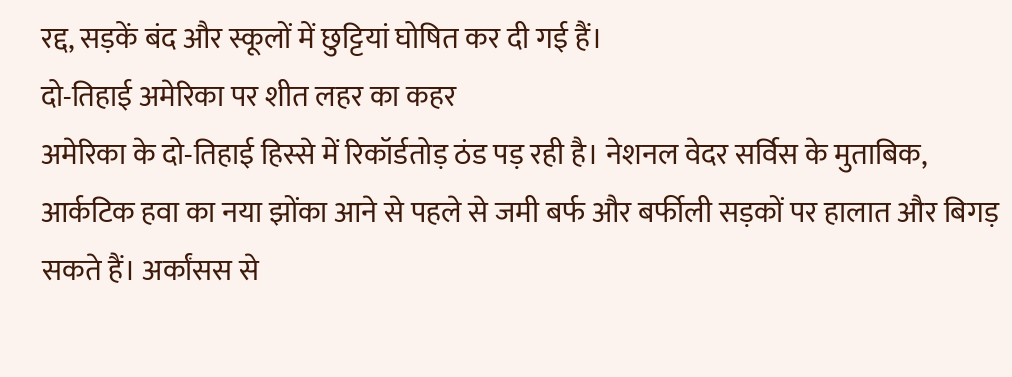रद्द, सड़कें बंद और स्कूलों में छुट्टियां घोषित कर दी गई हैं।
दो-तिहाई अमेरिका पर शीत लहर का कहर
अमेरिका के दो-तिहाई हिस्से में रिकॉर्डतोड़ ठंड पड़ रही है। नेशनल वेदर सर्विस के मुताबिक, आर्कटिक हवा का नया झोंका आने से पहले से जमी बर्फ और बर्फीली सड़कों पर हालात और बिगड़ सकते हैं। अर्कांसस से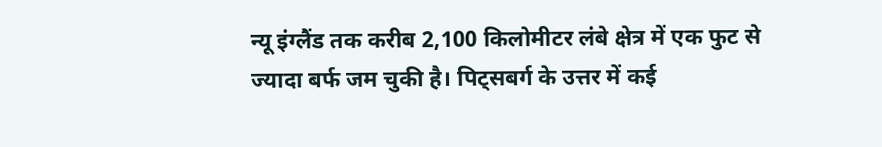न्यू इंग्लैंड तक करीब 2,100 किलोमीटर लंबे क्षेत्र में एक फुट से ज्यादा बर्फ जम चुकी है। पिट्सबर्ग के उत्तर में कई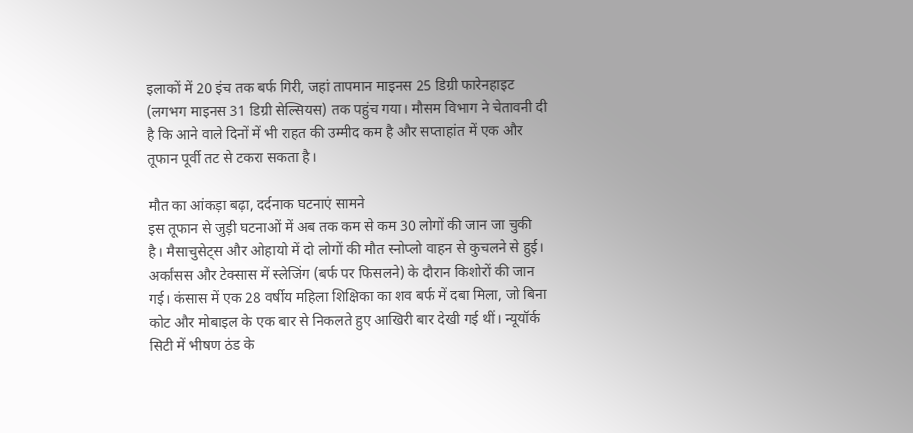इलाकों में 20 इंच तक बर्फ गिरी, जहां तापमान माइनस 25 डिग्री फारेनहाइट (लगभग माइनस 31 डिग्री सेल्सियस) तक पहुंच गया। मौसम विभाग ने चेतावनी दी है कि आने वाले दिनों में भी राहत की उम्मीद कम है और सप्ताहांत में एक और तूफान पूर्वी तट से टकरा सकता है।

मौत का आंकड़ा बढ़ा, दर्दनाक घटनाएं सामने
इस तूफान से जुड़ी घटनाओं में अब तक कम से कम 30 लोगों की जान जा चुकी है। मैसाचुसेट्स और ओहायो में दो लोगों की मौत स्नोप्लो वाहन से कुचलने से हुई। अर्कांसस और टेक्सास में स्लेजिंग (बर्फ पर फिसलने) के दौरान किशोरों की जान गई। कंसास में एक 28 वर्षीय महिला शिक्षिका का शव बर्फ में दबा मिला, जो बिना कोट और मोबाइल के एक बार से निकलते हुए आखिरी बार देखी गई थीं। न्यूयॉर्क सिटी में भीषण ठंड के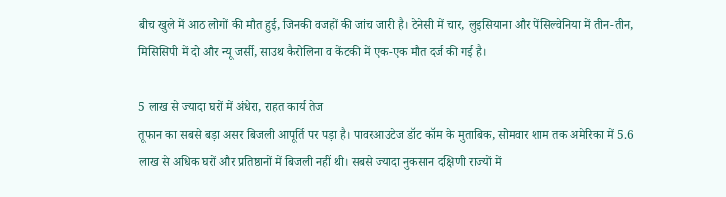बीच खुले में आठ लोगों की मौत हुई, जिनकी वजहों की जांच जारी है। टेनेसी में चार, लुइसियाना और पेंसिल्वेनिया में तीन-तीन, मिसिसिपी में दो और न्यू जर्सी, साउथ कैरोलिना व केंटकी में एक-एक मौत दर्ज की गई है।

5 लाख से ज्यादा घरों में अंधेरा, राहत कार्य तेज
तूफान का सबसे बड़ा असर बिजली आपूर्ति पर पड़ा है। पावरआउटेज डॉट कॉम के मुताबिक, सोमवार शाम तक अमेरिका में 5.6 लाख से अधिक घरों और प्रतिष्ठानों में बिजली नहीं थी। सबसे ज्यादा नुकसान दक्षिणी राज्यों में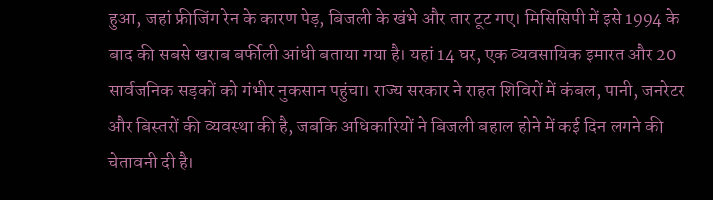हुआ, जहां फ्रीजिंग रेन के कारण पेड़, बिजली के खंभे और तार टूट गए। मिसिसिपी में इसे 1994 के बाद की सबसे खराब बर्फीली आंधी बताया गया है। यहां 14 घर, एक व्यवसायिक इमारत और 20 सार्वजनिक सड़कों को गंभीर नुकसान पहुंचा। राज्य सरकार ने राहत शिविरों में कंबल, पानी, जनरेटर और बिस्तरों की व्यवस्था की है, जबकि अधिकारियों ने बिजली बहाल होने में कई दिन लगने की चेतावनी दी है।